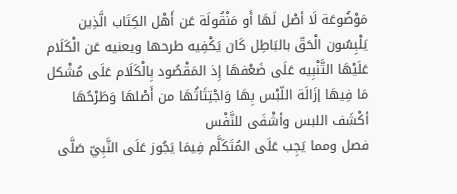مَوْضُوعَة لَا أصْل لَهَا أَو مَنْقُولَة عَن أَهْل الكِتَاب الَّذِين يَلْبِسُون الْحَقّ بالبَاطِل كَان يَكْفِيه طرحها ويعنيه عَن الْكَلَام عَلَيْهَا التَّنْبِيه عَلَى ضَعْفهَا إِذ المَقْصُود بِالْكَلَام عَلَى مُشْكل مَا فِيهَا إزَالَة اللّبْس بِهَا وَاجْتِثَاثُهَا من أَصْلهَا وَطَرْحُهَا أكْشَف اللبس وأشْفَى للنَّفْس
فصل ومما يَجِب عَلَى المُتَكَلَّم فِيمَا يَجُوز عَلَى النَّبِيّ صَلَّى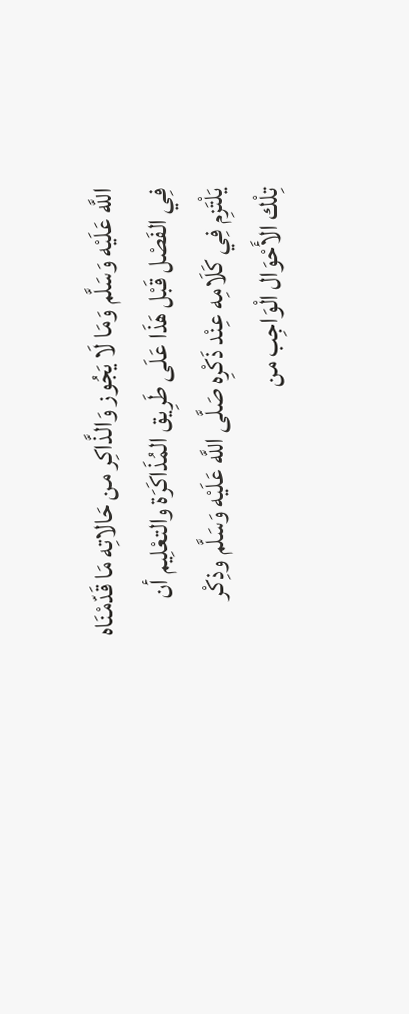اللَّه عَلَيْه وَسَلَّم وَمَا لَا يَجُوز وَالذَّاكِر من حَالاتِه مَا قَدّمْنَاه فِي الفَصْل قَبْل هَذَا عَلَى طَرِيق المُذَاكَرَة والتعْلِيم أن يَلْتَزِم فِي كَلَامِه عِنْد ذَكْرِه صَلَّى اللَّه عَلَيْه وَسَلَّم وذِكْر تِلْك الأَحْوَال الْوَاجِب من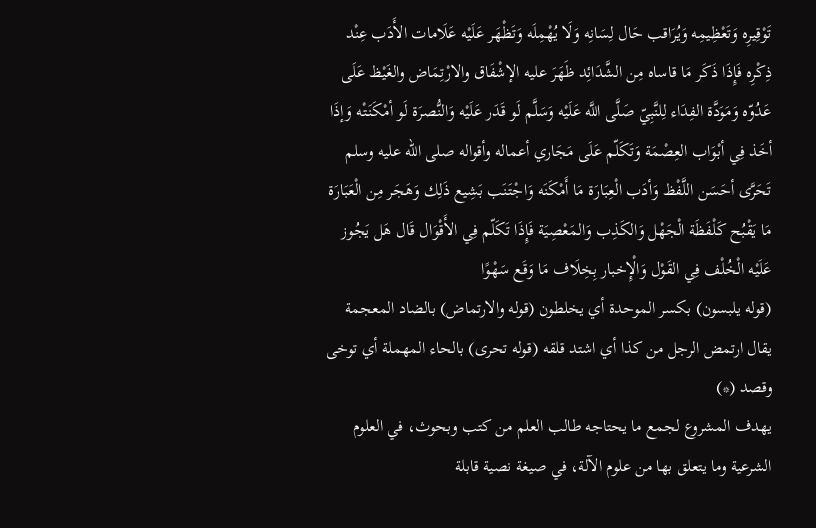تَوْقِيرِه وَتَعْظِيمِه وَيُرَاقب حَال لِسَانِه وَلَا يُهْمِلَه وَتَظْهَر عَلَيْه عَلَامات الأَدَب عِنْد ذِكْرِه فَإِذَا ذَكَر مَا قاساه مِن الشَّدَائِد ظَهَرَ عليه الإشْفَاق والارْتِمَاض والغَيْظ عَلَى عَدُوّه وَمَوَدَّة الفِدَاء لِلنَّبِيّ صَلَّى اللَّه عَلَيْه وَسَلَّم لَو قَدَر عَلَيْه وَالنُّصرَة لَو أمْكَنَتْه وَإذَا أخَذ فِي أبْوَاب العِصْمَة وَتَكَلّم عَلَى مَجَاري أعماله وأقواله صلى الله عليه وسلم
تَحَرَّى أحَسَن اللَّفْظ وَأدَب الْعِبَارَة مَا أَمْكَنَه وَاجْتَنَب بَشِيع ذَلِك وَهَجَر مِن الْعَبَارَة مَا يَقْبُح كَلْفَظَة الْجَهْل وَالكَذِب وَالمَعْصِيَة فَإِذَا تَكَلّم فِي الأَقْوَال قَال هَل يَجُوز عَلَيْه الْخُلْف فِي القَوْل وَالْإِخبار بِخِلَاف مَا وَقَع سَهْوًا
(قوله يلبسون) بكسر الموحدة أي يخلطون (قوله والارتماض) بالضاد المعجمة يقال ارتمض الرجل من كذا أي اشتد قلقه (قوله تحرى) بالحاء المهملة أي توخى وقصد (*)
يهدف المشروع لجمع ما يحتاجه طالب العلم من كتب وبحوث، في العلوم الشرعية وما يتعلق بها من علوم الآلة، في صيغة نصية قابلة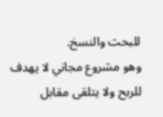للبحث والنسخ.
وهو مشروع مجاني لا يهدف للربح ولا يتلقى مقابل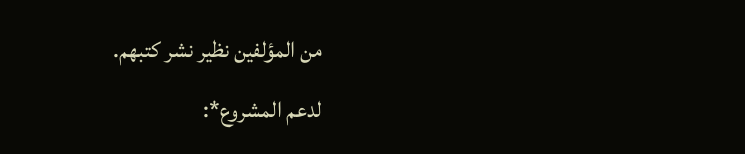من المؤلفين نظير نشر كتبهم.
لدعم المشروع*: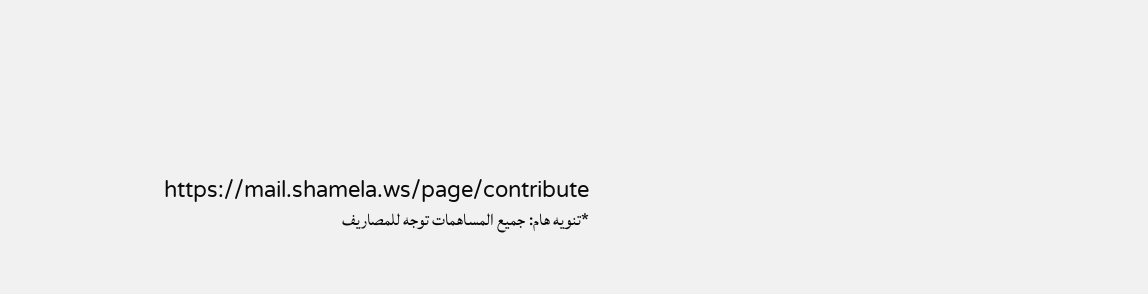https://mail.shamela.ws/page/contribute
*تنويه هام: جميع المساهمات توجه للمصاريف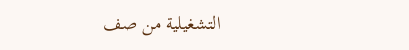التشغيلية من صف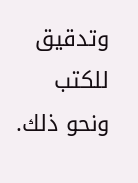وتدقيق للكتب ونحو ذلك.